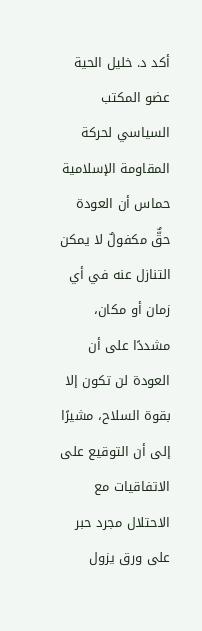أكد د. خليل الحية عضو المكتب السياسي لحركة المقاومة الإسلامية حماس أن العودة حقٌّ مكفولٌ لا يمكن التنازل عنه في أي زمان أو مكان، مشددًا على أن العودة لن تكون إلا بقوة السلاح، مشيرًا إلى أن التوقيع على الاتفاقيات مع الاحتلال مجرد حبر على ورق يزول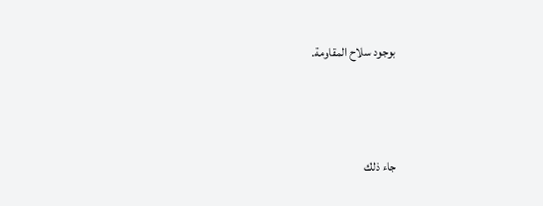بوجود سلاح المقاومة.



جاء ذلك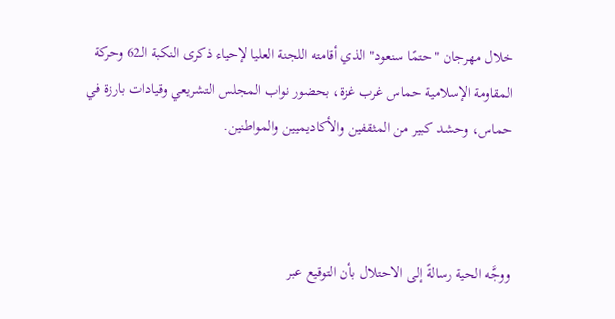خلال مهرجان "حتمًا سنعود" الذي أقامته اللجنة العليا لإحياء ذكرى النكبة الـ62 وحركة المقاومة الإسلامية حماس غرب غزة، بحضور نواب المجلس التشريعي وقيادات بارزة في حماس، وحشد كبير من المثقفين والأكاديميين والمواطنين.



ووجَّه الحية رسالةً إلى الاحتلال بأن التوقيع عبر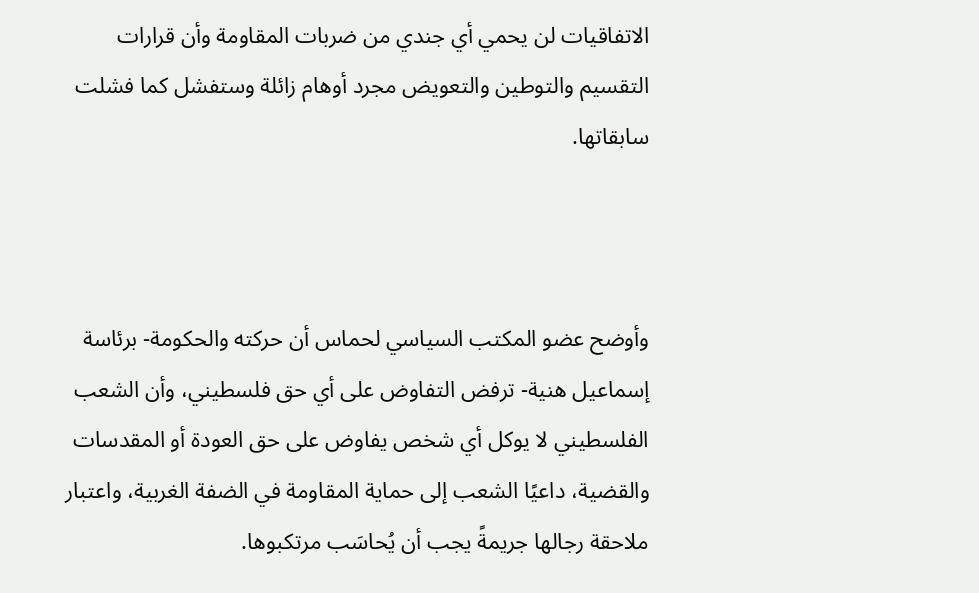الاتفاقيات لن يحمي أي جندي من ضربات المقاومة وأن قرارات التقسيم والتوطين والتعويض مجرد أوهام زائلة وستفشل كما فشلت سابقاتها.



وأوضح عضو المكتب السياسي لحماس أن حركته والحكومة- برئاسة إسماعيل هنية- ترفض التفاوض على أي حق فلسطيني، وأن الشعب الفلسطيني لا يوكل أي شخص يفاوض على حق العودة أو المقدسات والقضية، داعيًا الشعب إلى حماية المقاومة في الضفة الغربية، واعتبار ملاحقة رجالها جريمةً يجب أن يُحاسَب مرتكبوها.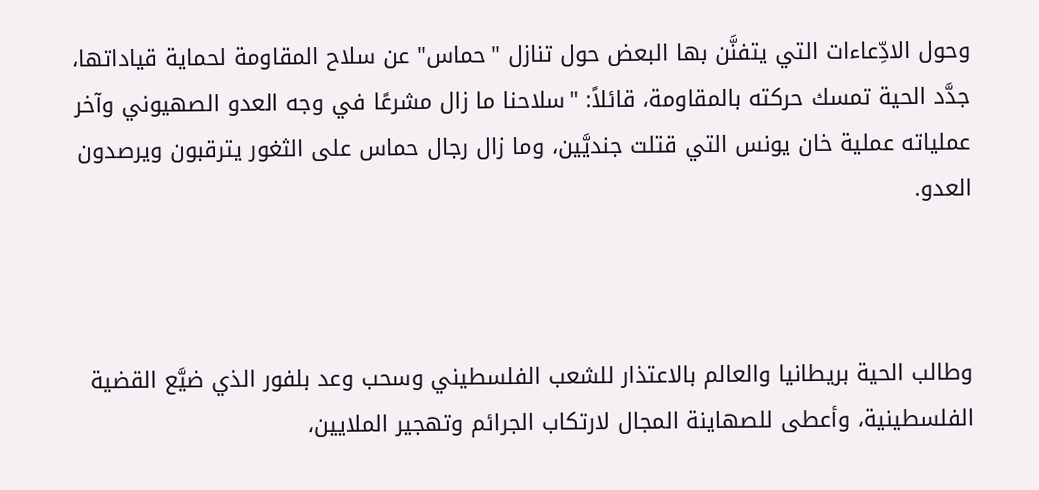وحول الادِّعاءات التي يتفنَّن بها البعض حول تنازل "حماس" عن سلاح المقاومة لحماية قياداتها، جدَّد الحية تمسك حركته بالمقاومة، قائلاً: "سلاحنا ما زال مشرعًا في وجه العدو الصهيوني وآخر عملياته عملية خان يونس التي قتلت جنديَّين، وما زال رجال حماس على الثغور يترقبون ويرصدون العدو.



وطالب الحية بريطانيا والعالم بالاعتذار للشعب الفلسطيني وسحب وعد بلفور الذي ضيَّع القضية الفلسطينية، وأعطى للصهاينة المجال لارتكاب الجرائم وتهجير الملايين،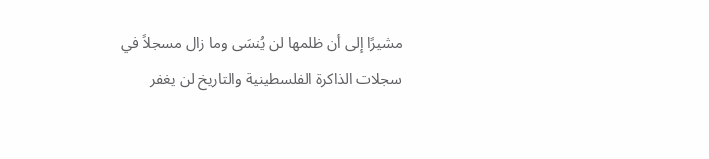مشيرًا إلى أن ظلمها لن يُنسَى وما زال مسجلاً في سجلات الذاكرة الفلسطينية والتاريخ لن يغفر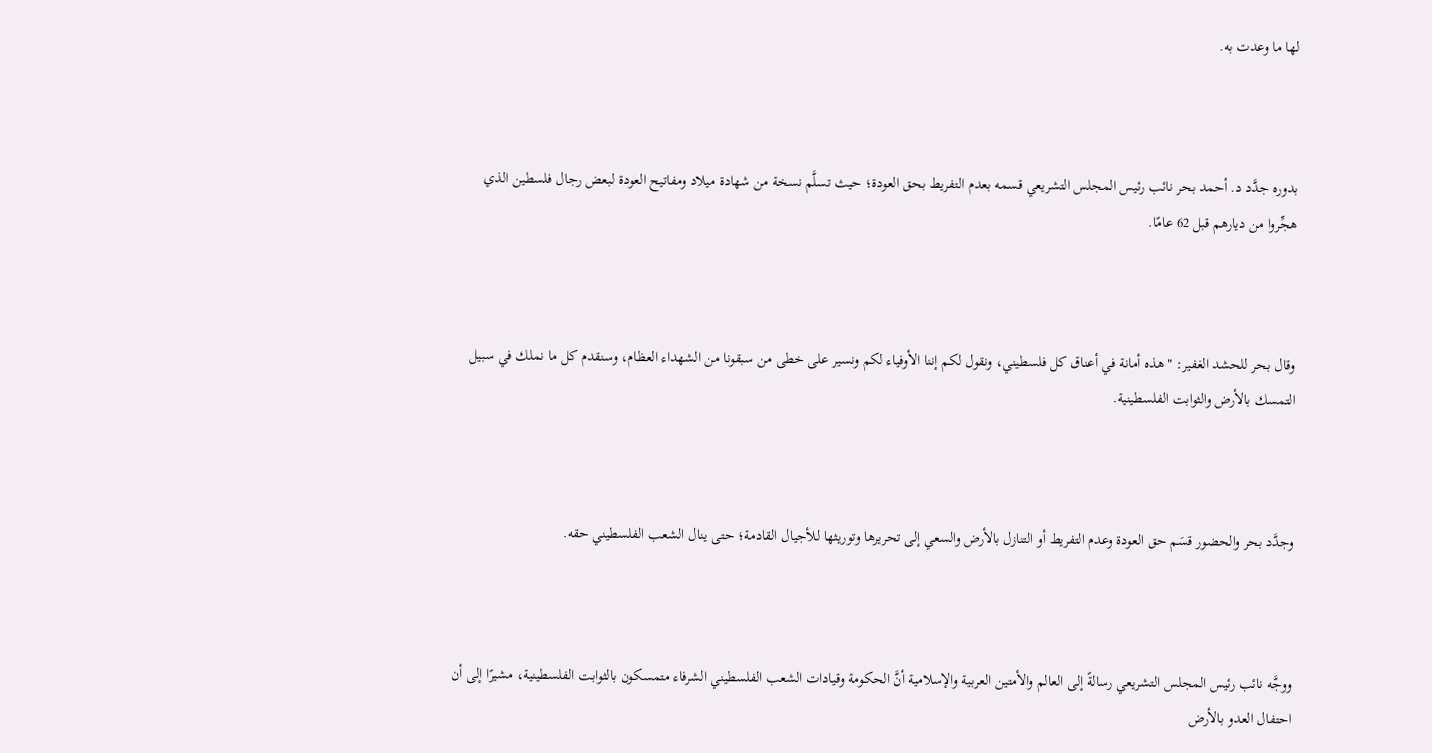لها ما وعدت به.



بدوره جدَّد د. أحمد بحر نائب رئيس المجلس التشريعي قسمه بعدم التفريط بحق العودة؛ حيث تسلَّم نسخة من شهادة ميلاد ومفاتيح العودة لبعض رجال فلسطين الذي هجِّروا من ديارهم قبل 62 عامًا.



وقال بحر للحشد الغفير: "هذه أمانة في أعناق كل فلسطيني، ونقول لكم إننا الأوفياء لكم ونسير على خطى من سبقونا من الشهداء العظام، وسنقدم كل ما نملك في سبيل التمسك بالأرض والثوابت الفلسطينية.



وجدَّد بحر والحضور قسَم حق العودة وعدم التفريط أو التنازل بالأرض والسعي إلى تحريرها وتوريثها للأجيال القادمة؛ حتى ينال الشعب الفلسطيني حقه.



ووجَّه نائب رئيس المجلس التشريعي رسالةً إلى العالم والأمتين العربية والإسلامية أنَّ الحكومة وقيادات الشعب الفلسطيني الشرفاء متمسكون بالثوابت الفلسطينية، مشيرًا إلى أن احتفال العدو بالأرض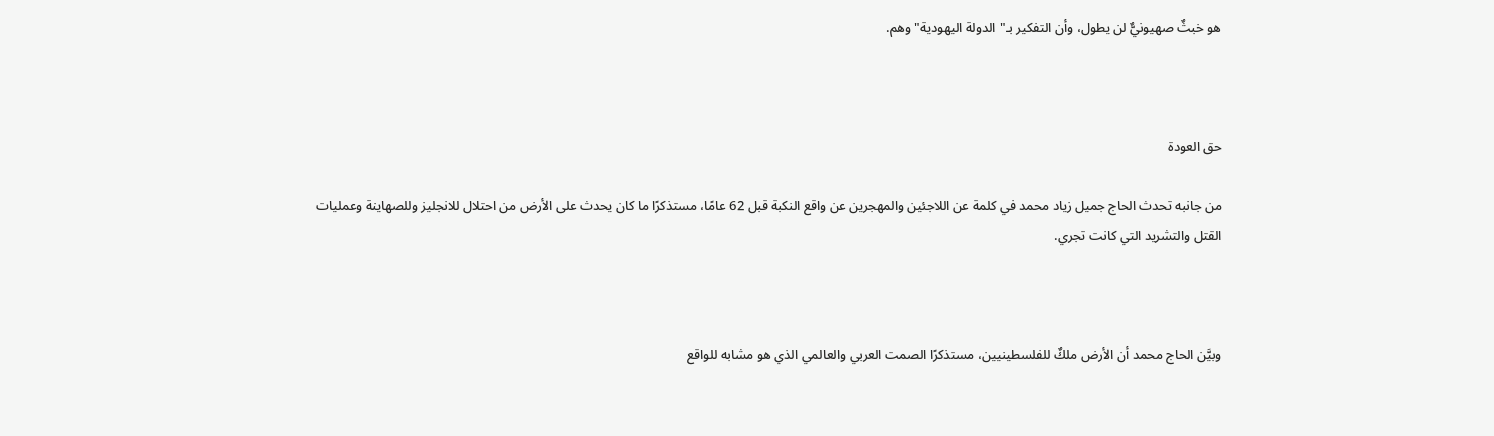هو خبثٌ صهيونيٌّ لن يطول، وأن التفكير بـ"الدولة اليهودية" وهم.



حق العودة

من جانبه تحدث الحاج جميل زياد محمد في كلمة عن اللاجئين والمهجرين عن واقع النكبة قبل 62 عامًا، مستذكرًا ما كان يحدث على الأرض من احتلال للانجليز وللصهاينة وعمليات القتل والتشريد التي كانت تجري.



وبيَّن الحاج محمد أن الأرض ملكٌ للفلسطينيين، مستذكرًا الصمت العربي والعالمي الذي هو مشابه للواقع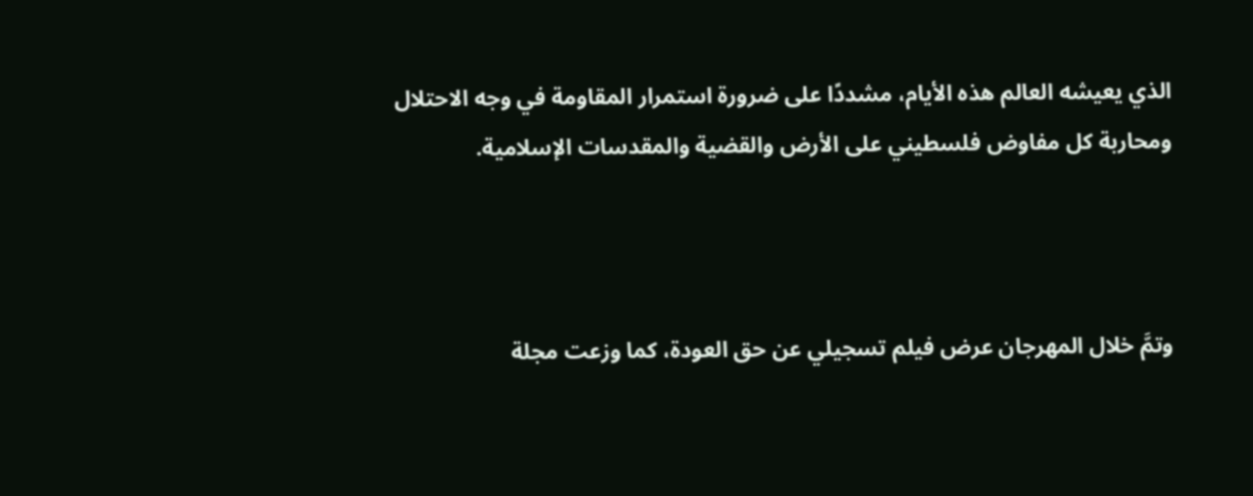الذي يعيشه العالم هذه الأيام، مشددًا على ضرورة استمرار المقاومة في وجه الاحتلال ومحاربة كل مفاوض فلسطيني على الأرض والقضية والمقدسات الإسلامية.



وتمَّ خلال المهرجان عرض فيلم تسجيلي عن حق العودة، كما وزعت مجلة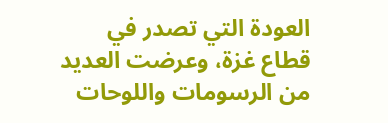العودة التي تصدر في قطاع غزة، وعرضت العديد من الرسومات واللوحات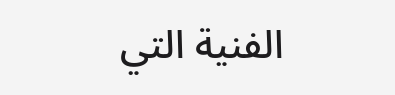الفنية التي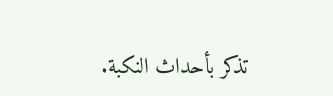تذكر بأحداث النكبة.